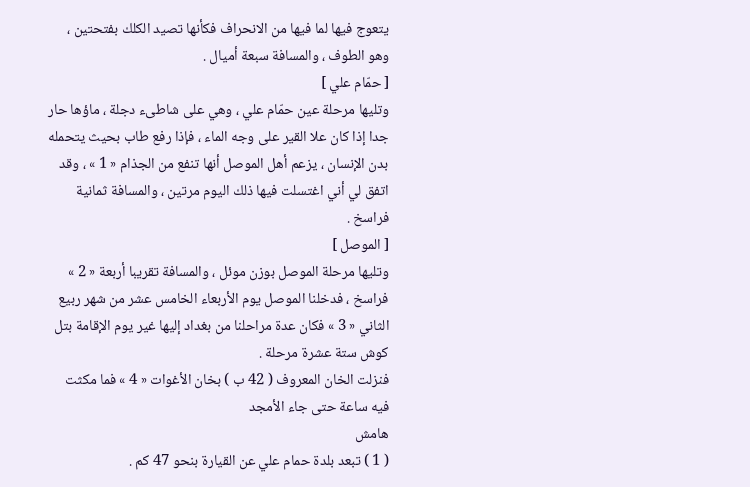يتعوج فيها لما فيها من الانحراف فكأنها تصيد الكلك بفتحتين ، وهو الطوف ، والمسافة سبعة أميال .
[ حمّام علي ]
وتليها مرحلة عين حمّام علي ، وهي على شاطىء دجلة ، ماؤها حار جدا إذا كان علا القير على وجه الماء ، فإذا رفع طاب بحيث يتحمله بدن الإنسان ، يزعم أهل الموصل أنها تنفع من الجذام « 1 » ، وقد اتفق لي أني اغتسلت فيها ذلك اليوم مرتين ، والمسافة ثمانية فراسخ .
[ الموصل ]
وتليها مرحلة الموصل بوزن موئل ، والمسافة تقريبا أربعة « 2 » فراسخ ، فدخلنا الموصل يوم الأربعاء الخامس عشر من شهر ربيع الثاني « 3 » فكان عدة مراحلنا من بغداد إليها غير يوم الإقامة بتل كوش ستة عشرة مرحلة .
فنزلت الخان المعروف ( 42 ب ) بخان الأغوات « 4 » فما مكثت فيه ساعة حتى جاء الأمجد
هامش
( 1 ) تبعد بلدة حمام علي عن القيارة بنحو 47 كم .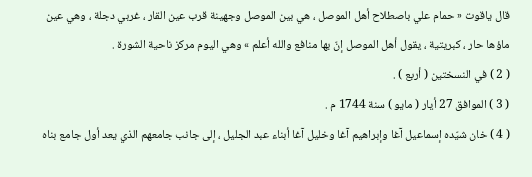قال ياقوت « حمام علي باصطلاح أهل الموصل ، هي بين الموصل وجهينة قرب عين القار ، غربي دجلة ، وهي عين ماؤها حار ، كبريتية ، يقول أهل الموصل إنّ بها منافع والله أعلم » وهي اليوم مركز ناحية الشورة .
( 2 ) في النسختين ( أربع ) .
( 3 ) الموافق 27 أيار ( مايو ) سنة 1744 م .
( 4 ) خان شيّده إسماعيل آغا وإبراهيم آغا وخليل آغا أبناء عبد الجليل ، إلى جانب جامعهم الذي يعد أول جامع بناه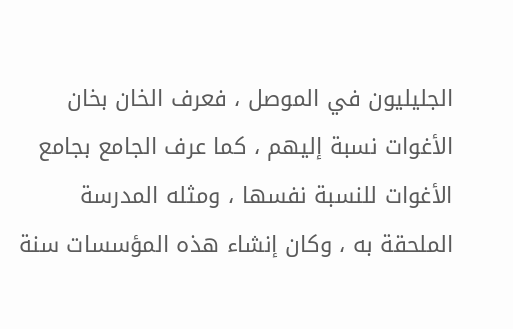الجليليون في الموصل ، فعرف الخان بخان الأغوات نسبة إليهم ، كما عرف الجامع بجامع الأغوات للنسبة نفسها ، ومثله المدرسة الملحقة به ، وكان إنشاء هذه المؤسسات سنة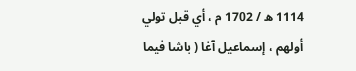1114 ه / 1702 م ، أي قبل تولي أولهم ، إسماعيل آغا ( باشا فيما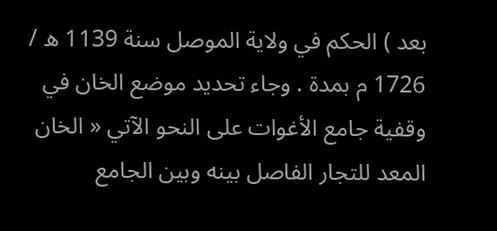بعد ) الحكم في ولاية الموصل سنة 1139 ه / 1726 م بمدة . وجاء تحديد موضع الخان في وقفية جامع الأغوات على النحو الآتي « الخان المعد للتجار الفاصل بينه وبين الجامع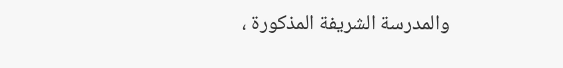والمدرسة الشريفة المذكورة ،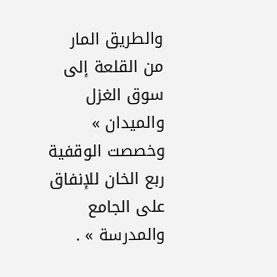والطريق المار من القلعة إلى سوق الغزل والميدان » وخصصت الوقفية ربع الخان للإنفاق على الجامع والمدرسة » .